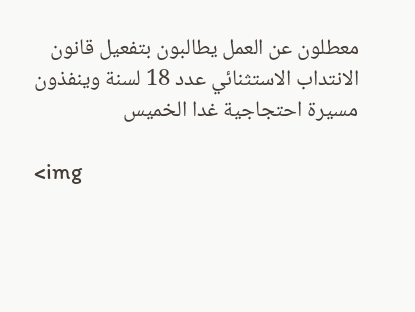معطلون عن العمل يطالبون بتفعيل قانون الانتداب الاستثنائي عدد 18 لسنة وينفذون مسيرة احتجاجية غدا الخميس

<img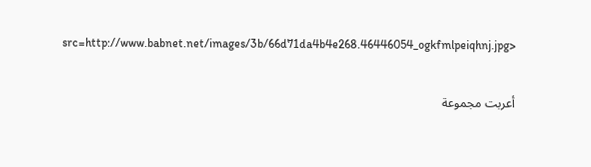src=http://www.babnet.net/images/3b/66d71da4b4e268.46446054_ogkfmlpeiqhnj.jpg>


أعربت مجموعة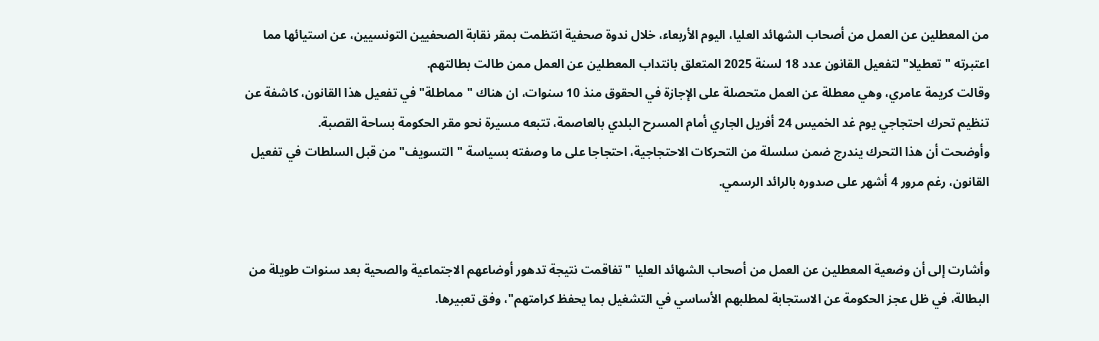من المعطلين عن العمل من أصحاب الشهائد العليا، اليوم الأربعاء، خلال ندوة صحفية انتظمت بمقر نقابة الصحفيين التونسيين، عن استيائها مما اعتبرته "تعطيلا" لتفعيل القانون عدد 18 لسنة 2025 المتعلق بانتداب المعطلين عن العمل ممن طالت بطالتهم.
وقالت كريمة عامري، وهي معطلة عن العمل متحصلة على الإجازة في الحقوق منذ 10 سنوات، ان هناك "مماطلة" في تفعيل هذا القانون، كاشفة عن تنظيم تحرك احتجاجي يوم غد الخميس 24 أفريل الجاري أمام المسرح البلدي بالعاصمة، تتبعه مسيرة نحو مقر الحكومة بساحة القصبة.
وأوضحت أن هذا التحرك يندرج ضمن سلسلة من التحركات الاحتجاجية، احتجاجا على ما وصفته بسياسة "التسويف" من قبل السلطات في تفعيل القانون، رغم مرور 4 أشهر على صدوره بالرائد الرسمي.


وأشارت إلى أن وضعية المعطلين عن العمل من أصحاب الشهائد العليا "تفاقمت نتيجة تدهور أوضاعهم الاجتماعية والصحية بعد سنوات طويلة من البطالة، في ظل عجز الحكومة عن الاستجابة لمطلبهم الأساسي في التشغيل بما يحفظ كرامتهم"، وفق تعبيرها.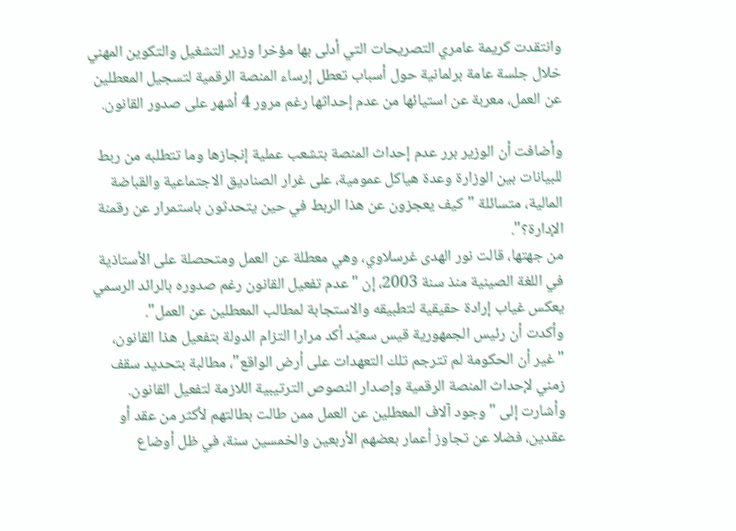وانتقدت كريمة عامري التصريحات التي أدلى بها مؤخرا وزير التشغيل والتكوين المهني خلال جلسة عامة برلمانية حول أسباب تعطل إرساء المنصة الرقمية لتسجيل المعطلين عن العمل، معربة عن استيائها من عدم إحداثها رغم مرور 4 أشهر على صدور القانون.

وأضافت أن الوزير برر عدم إحداث المنصة بتشعب عملية إنجازها وما تتطلبه من ربط للبيانات بين الوزارة وعدة هياكل عمومية، على غرار الصناديق الاجتماعية والقباضة المالية، متسائلة "كيف يعجزون عن هذا الربط في حين يتحدثون باستمرار عن رقمنة الإدارة؟".
من جهتها، قالت نور الهدى غرسلاوي، وهي معطلة عن العمل ومتحصلة على الأستاذية في اللغة الصينية منذ سنة 2003، إن "عدم تفعيل القانون رغم صدوره بالرائد الرسمي يعكس غياب إرادة حقيقية لتطبيقه والاستجابة لمطالب المعطلين عن العمل".
وأكدت أن رئيس الجمهورية قيس سعيّد أكد مرارا التزام الدولة بتفعيل هذا القانون، "غير أن الحكومة لم تترجم تلك التعهدات على أرض الواقع"، مطالبة بتحديد سقف زمني لإحداث المنصة الرقمية وإصدار النصوص الترتيبية اللازمة لتفعيل القانون.
وأشارت إلى "وجود آلاف المعطلين عن العمل ممن طالت بطالتهم لأكثر من عقد أو عقدين، فضلا عن تجاوز أعمار بعضهم الأربعين والخمسين سنة، في ظل أوضاع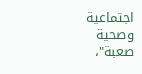اجتماعية وصحية صعبة"،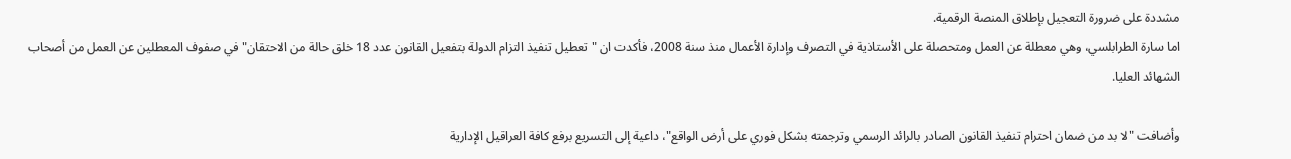مشددة على ضرورة التعجيل بإطلاق المنصة الرقمية.
اما سارة الطرابلسي، وهي معطلة عن العمل ومتحصلة على الأستاذية في التصرف وإدارة الأعمال منذ سنة 2008، فأكدت ان "تعطيل تنفيذ التزام الدولة بتفعيل القانون عدد 18 خلق حالة من الاحتقان" في صفوف المعطلين عن العمل من أصحاب الشهائد العليا.

وأضافت "لا بد من ضمان احترام تنفيذ القانون الصادر بالرائد الرسمي وترجمته بشكل فوري على أرض الواقع"، داعية إلى التسريع برفع كافة العراقيل الإدارية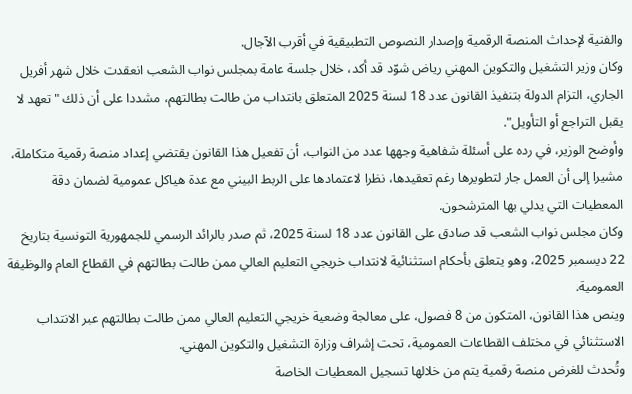والفنية لإحداث المنصة الرقمية وإصدار النصوص التطبيقية في أقرب الآجال.
وكان وزير التشغيل والتكوين المهني رياض شوّد قد أكد، خلال جلسة عامة بمجلس نواب الشعب انعقدت خلال شهر أفريل الجاري، التزام الدولة بتنفيذ القانون عدد 18 لسنة 2025 المتعلق بانتداب من طالت بطالتهم، مشددا على أن ذلك "تعهد لا يقبل التراجع أو التأويل".
وأوضح الوزير، في رده على أسئلة شفاهية وجهها عدد من النواب، أن تفعيل هذا القانون يقتضي إعداد منصة رقمية متكاملة، مشيرا إلى أن العمل جار لتطويرها رغم تعقيدها، نظرا لاعتمادها على الربط البيني مع عدة هياكل عمومية لضمان دقة المعطيات التي يدلي بها المترشحون.
وكان مجلس نواب الشعب قد صادق على القانون عدد 18 لسنة 2025، ثم صدر بالرائد الرسمي للجمهورية التونسية بتاريخ 22 ديسمبر 2025، وهو يتعلق بأحكام استثنائية لانتداب خريجي التعليم العالي ممن طالت بطالتهم في القطاع العام والوظيفة العمومية.
وينص هذا القانون، المتكون من 8 فصول، على معالجة وضعية خريجي التعليم العالي ممن طالت بطالتهم عبر الانتداب الاستثنائي في مختلف القطاعات العمومية، تحت إشراف وزارة التشغيل والتكوين المهني.
وتُحدث للغرض منصة رقمية يتم من خلالها تسجيل المعطيات الخاصة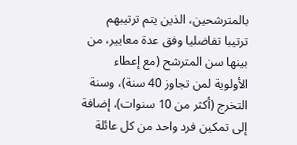بالمترشحين، الذين يتم ترتيبهم ترتيبا تفاضليا وفق عدة معايير، من بينها سن المترشح (مع إعطاء الأولوية لمن تجاوز 40 سنة)، وسنة التخرج (أكثر من 10 سنوات)، إضافة إلى تمكين فرد واحد من كل عائلة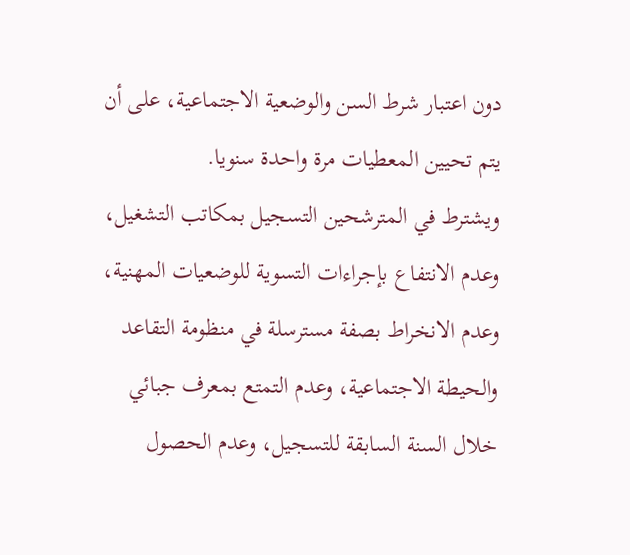دون اعتبار شرط السن والوضعية الاجتماعية، على أن يتم تحيين المعطيات مرة واحدة سنويا.
ويشترط في المترشحين التسجيل بمكاتب التشغيل، وعدم الانتفاع بإجراءات التسوية للوضعيات المهنية، وعدم الانخراط بصفة مسترسلة في منظومة التقاعد والحيطة الاجتماعية، وعدم التمتع بمعرف جبائي خلال السنة السابقة للتسجيل، وعدم الحصول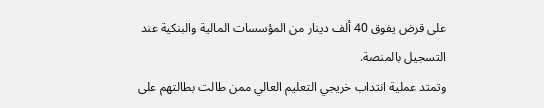على قرض يفوق 40 ألف دينار من المؤسسات المالية والبنكية عند التسجيل بالمنصة.
وتمتد عملية انتداب خريجي التعليم العالي ممن طالت بطالتهم على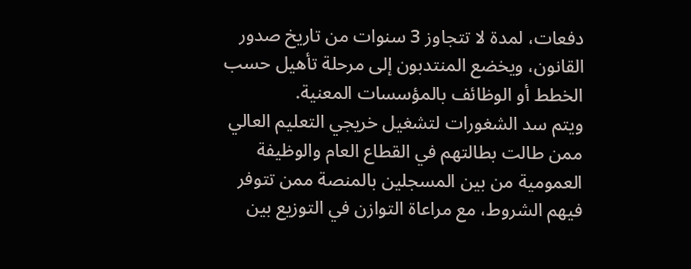دفعات، لمدة لا تتجاوز 3 سنوات من تاريخ صدور القانون، ويخضع المنتدبون إلى مرحلة تأهيل حسب الخطط أو الوظائف بالمؤسسات المعنية.
ويتم سد الشغورات لتشغيل خريجي التعليم العالي ممن طالت بطالتهم في القطاع العام والوظيفة العمومية من بين المسجلين بالمنصة ممن تتوفر فيهم الشروط، مع مراعاة التوازن في التوزيع بين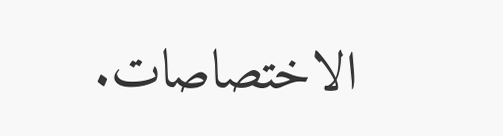الاختصاصات.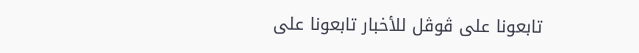تابعونا على ڤوڤل للأخبار تابعونا على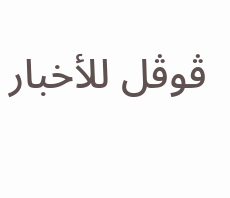ڤوڤل للأخبار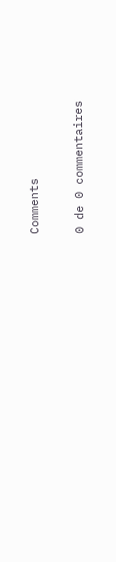Comments

0 de 0 commentaires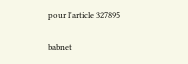pour l'article 327895

babnet